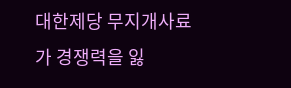대한제당 무지개사료가 경쟁력을 잃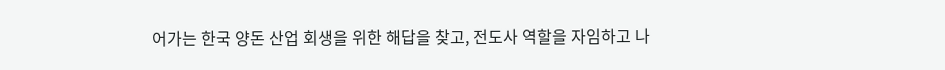어가는 한국 양돈 산업 회생을 위한 해답을 찾고, 전도사 역할을 자임하고 나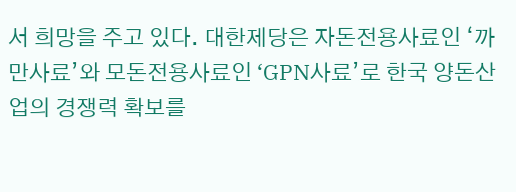서 희망을 주고 있다. 대한제당은 자돈전용사료인 ‘까만사료’와 모돈전용사료인 ‘GPN사료’로 한국 양돈산업의 경쟁력 확보를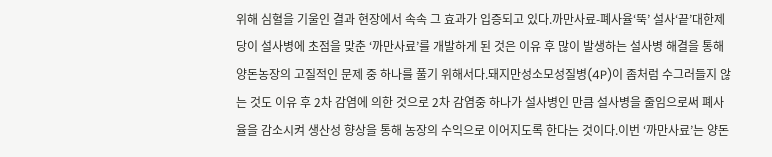위해 심혈을 기울인 결과 현장에서 속속 그 효과가 입증되고 있다.까만사료-폐사율‘뚝’ 설사‘끝’대한제당이 설사병에 초점을 맞춘 ‘까만사료’를 개발하게 된 것은 이유 후 많이 발생하는 설사병 해결을 통해 양돈농장의 고질적인 문제 중 하나를 풀기 위해서다.돼지만성소모성질병(4P)이 좀처럼 수그러들지 않는 것도 이유 후 2차 감염에 의한 것으로 2차 감염중 하나가 설사병인 만큼 설사병을 줄임으로써 폐사율을 감소시켜 생산성 향상을 통해 농장의 수익으로 이어지도록 한다는 것이다.이번 ‘까만사료’는 양돈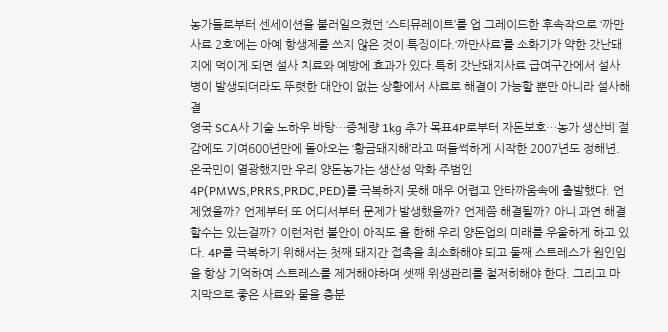농가들로부터 센세이션을 불러일으켰던 ‘스티뮤레이트’를 업 그레이드한 후속작으로 ‘까만사료 2호’에는 아예 항생제를 쓰지 않은 것이 특징이다.‘까만사료’를 소화기가 약한 갓난돼지에 먹이게 되면 설사 치료와 예방에 효과가 있다.특히 갓난돼지사료 급여구간에서 설사병이 발생되더라도 뚜렷한 대안이 없는 상황에서 사료로 해결이 가능할 뿐만 아니라 설사해결
영국 SCA사 기술 노하우 바탕…증체량 1kg 추가 목표4P로부터 자돈보호…농가 생산비 절감에도 기여600년만에 돌아오는 ‘황금돼지해’라고 떠들썩하게 시작한 2007년도 정해년.온국민이 열광했지만 우리 양돈농가는 생산성 악화 주범인 4P(PMWS,PRRS,PRDC,PED)를 극복하지 못해 매우 어렵고 안타까움속에 출발했다. 언제였을까? 언제부터 또 어디서부터 문제가 발생했을까? 언제쯤 해결될까? 아니 과연 해결할수는 있는걸까? 이런저런 불안이 아직도 올 한해 우리 양돈업의 미래를 우울하게 하고 있다. 4P를 극복하기 위해서는 첫째 돼지간 접촉을 최소화해야 되고 둘째 스트레스가 원인임을 항상 기억하여 스트레스를 제거해야하며 셋째 위생관리를 철저히해야 한다. 그리고 마지막으로 좋은 사료와 물을 충분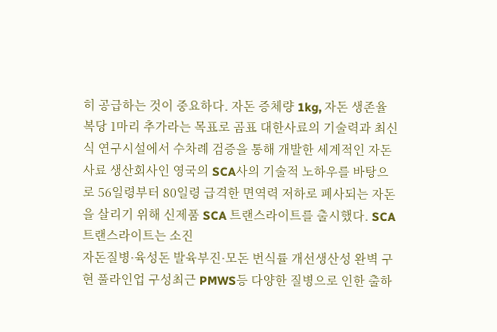히 공급하는 것이 중요하다. 자돈 증체량 1kg, 자돈 생존율 복당 1마리 추가라는 목표로 곰표 대한사료의 기술력과 최신식 연구시설에서 수차례 검증을 통해 개발한 세계적인 자돈사료 생산회사인 영국의 SCA사의 기술적 노하우를 바탕으로 56일령부터 80일령 급격한 면역력 저하로 폐사되는 자돈을 살리기 위해 신제품 SCA 트랜스라이트를 출시했다. SCA 트랜스라이트는 소진
자돈질병·육성돈 발육부진·모돈 번식률 개선생산성 완벽 구현 풀라인업 구성최근 PMWS등 다양한 질병으로 인한 출하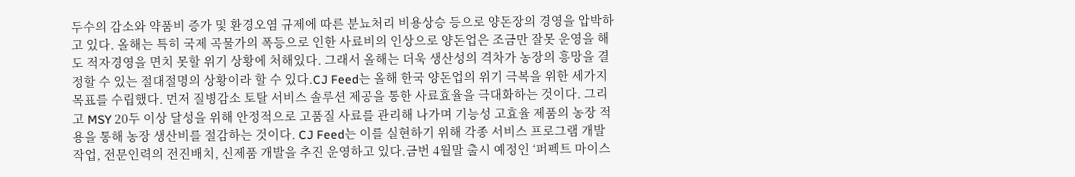두수의 감소와 약품비 증가 및 환경오염 규제에 따른 분뇨처리 비용상승 등으로 양돈장의 경영을 압박하고 있다. 올해는 특히 국제 곡물가의 폭등으로 인한 사료비의 인상으로 양돈업은 조금만 잘못 운영을 해도 적자경영을 면치 못할 위기 상황에 처해있다. 그래서 올해는 더욱 생산성의 격차가 농장의 흥망을 결정할 수 있는 절대절명의 상황이라 할 수 있다.CJ Feed는 올해 한국 양돈업의 위기 극복을 위한 세가지 목표를 수립했다. 먼저 질병감소 토탈 서비스 솔루션 제공을 통한 사료효율을 극대화하는 것이다. 그리고 MSY 20두 이상 달성을 위해 안정적으로 고품질 사료를 관리해 나가며 기능성 고효율 제품의 농장 적용을 통해 농장 생산비를 절감하는 것이다. CJ Feed는 이를 실현하기 위해 각종 서비스 프로그램 개발 작업, 전문인력의 전진배치, 신제품 개발을 추진 운영하고 있다.금번 4월말 출시 예정인 ‘퍼펙트 마이스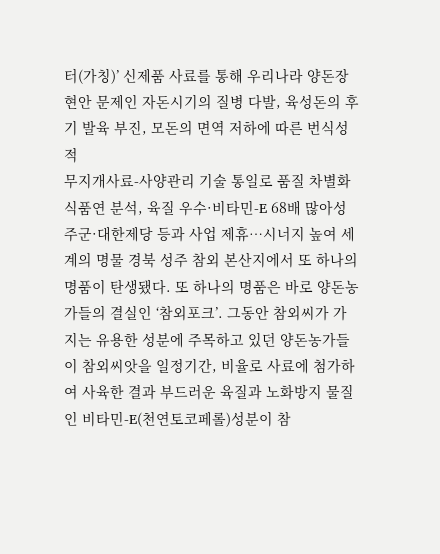터(가칭)’ 신제품 사료를 통해 우리나라 양돈장 현안 문제인 자돈시기의 질병 다발, 육성돈의 후기 발육 부진, 모돈의 면역 저하에 따른 번식성적
무지개사료-사양관리 기술 통일로 품질 차별화식품연 분석, 육질 우수·비타민-E 68배 많아성주군·대한제당 등과 사업 제휴…시너지 높여 세계의 명물 경북 성주 참외 본산지에서 또 하나의 명품이 탄생됐다. 또 하나의 명품은 바로 양돈농가들의 결실인 ‘참외포크’. 그동안 참외씨가 가지는 유용한 성분에 주목하고 있던 양돈농가들이 참외씨앗을 일정기간, 비율로 사료에 첨가하여 사육한 결과 부드러운 육질과 노화방지 물질인 비타민-E(천연토코페롤)성분이 참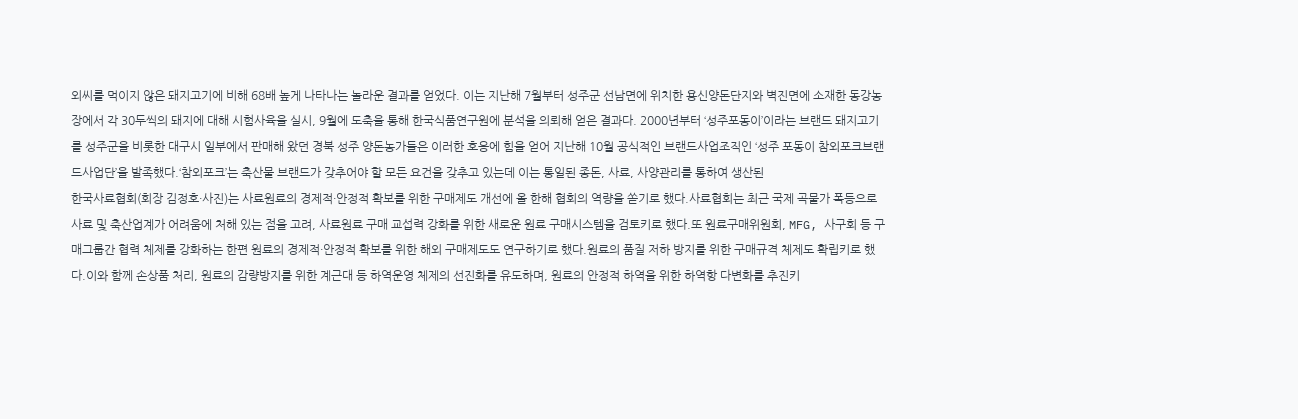외씨를 먹이지 않은 돼지고기에 비해 68배 높게 나타나는 놀라운 결과를 얻었다. 이는 지난해 7월부터 성주군 선남면에 위치한 용신양돈단지와 벽진면에 소재한 동강농장에서 각 30두씩의 돼지에 대해 시험사육을 실시, 9월에 도축을 통해 한국식품연구원에 분석을 의뢰해 얻은 결과다. 2000년부터 ‘성주포동이’이라는 브랜드 돼지고기를 성주군을 비롯한 대구시 일부에서 판매해 왔던 경북 성주 양돈농가들은 이러한 호응에 힘을 얻어 지난해 10월 공식적인 브랜드사업조직인 ‘성주 포동이 참외포크브랜드사업단’을 발족했다.‘참외포크’는 축산물 브랜드가 갖추어야 할 모든 요건을 갖추고 있는데 이는 통일된 종돈, 사료, 사양관리를 통하여 생산된
한국사료협회(회장 김정호·사진)는 사료원료의 경제적·안정적 확보를 위한 구매제도 개선에 올 한해 협회의 역량을 쏟기로 했다.사료협회는 최근 국제 곡물가 폭등으로 사료 및 축산업계가 어려움에 처해 있는 점을 고려, 사료원료 구매 교섭력 강화를 위한 새로운 원료 구매시스템을 검토키로 했다.또 원료구매위원회, MFG, 사구회 등 구매그룹간 협력 체제를 강화하는 한편 원료의 경제적·안정적 확보를 위한 해외 구매제도도 연구하기로 했다.원료의 품질 저하 방지를 위한 구매규격 체제도 확립키로 했다.이와 함께 손상품 처리, 원료의 감량방지를 위한 계근대 등 하역운영 체제의 선진화를 유도하며, 원료의 안정적 하역을 위한 하역항 다변화를 추진키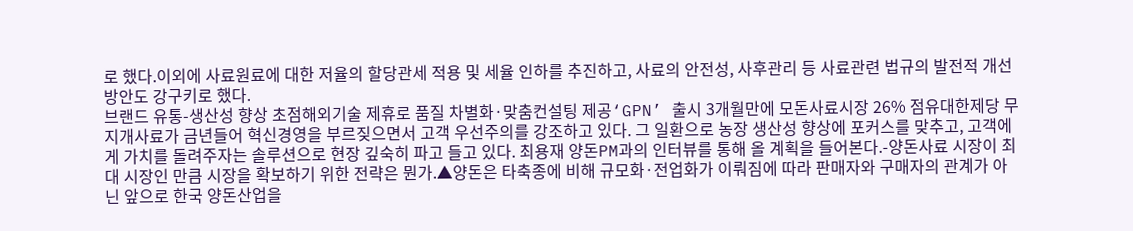로 했다.이외에 사료원료에 대한 저율의 할당관세 적용 및 세율 인하를 추진하고, 사료의 안전성, 사후관리 등 사료관련 법규의 발전적 개선방안도 강구키로 했다.
브랜드 유통-생산성 향상 초점해외기술 제휴로 품질 차별화·맞춤컨설팅 제공‘GPN’ 출시 3개월만에 모돈사료시장 26% 점유대한제당 무지개사료가 금년들어 혁신경영을 부르짖으면서 고객 우선주의를 강조하고 있다. 그 일환으로 농장 생산성 향상에 포커스를 맞추고, 고객에게 가치를 돌려주자는 솔루션으로 현장 깊숙히 파고 들고 있다. 최용재 양돈PM과의 인터뷰를 통해 올 계획을 들어본다.-양돈사료 시장이 최대 시장인 만큼 시장을 확보하기 위한 전략은 뭔가.▲양돈은 타축종에 비해 규모화·전업화가 이뤄짐에 따라 판매자와 구매자의 관계가 아닌 앞으로 한국 양돈산업을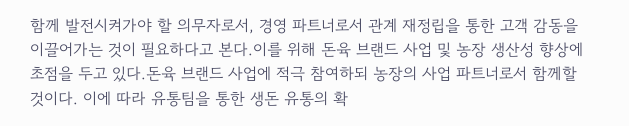함께 발전시켜가야 할 의무자로서, 경영 파트너로서 관계 재정립을 통한 고객 감동을 이끌어가는 것이 필요하다고 본다.이를 위해 돈육 브랜드 사업 및 농장 생산성 향상에 초점을 두고 있다.돈육 브랜드 사업에 적극 참여하되 농장의 사업 파트너로서 함께할 것이다. 이에 따라 유통팀을 통한 생돈 유통의 확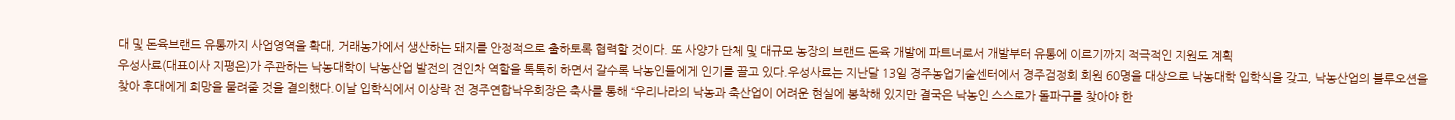대 및 돈육브랜드 유통까지 사업영역을 확대, 거래농가에서 생산하는 돼지를 안정적으로 출하토록 협력할 것이다. 또 사양가 단체 및 대규모 농장의 브랜드 돈육 개발에 파트너로서 개발부터 유통에 이르기까지 적극적인 지원도 계획
우성사료(대표이사 지평은)가 주관하는 낙농대학이 낙농산업 발전의 견인차 역할을 톡톡히 하면서 갈수록 낙농인들에게 인기를 끌고 있다.우성사료는 지난달 13일 경주농업기술센터에서 경주검정회 회원 60명을 대상으로 낙농대학 입학식을 갖고, 낙농산업의 블루오션을 찾아 후대에게 희망을 물려줄 것을 결의했다.이날 입학식에서 이상락 전 경주연합낙우회장은 축사를 통해 “우리나라의 낙농과 축산업이 어려운 현실에 봉착해 있지만 결국은 낙농인 스스로가 돌파구를 찾아야 한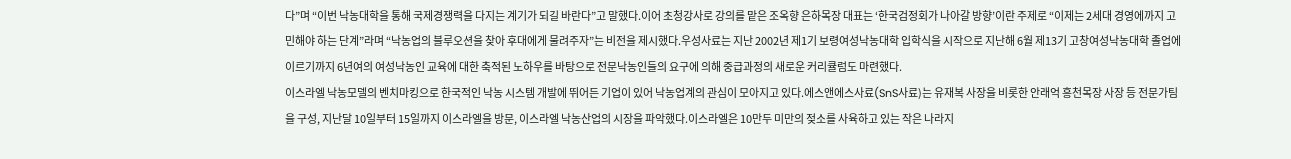다”며 “이번 낙농대학을 통해 국제경쟁력을 다지는 계기가 되길 바란다”고 말했다.이어 초청강사로 강의를 맡은 조옥향 은하목장 대표는 ‘한국검정회가 나아갈 방향’이란 주제로 “이제는 2세대 경영에까지 고민해야 하는 단계”라며 “낙농업의 블루오션을 찾아 후대에게 물려주자”는 비전을 제시했다.우성사료는 지난 2002년 제1기 보령여성낙농대학 입학식을 시작으로 지난해 6월 제13기 고창여성낙농대학 졸업에 이르기까지 6년여의 여성낙농인 교육에 대한 축적된 노하우를 바탕으로 전문낙농인들의 요구에 의해 중급과정의 새로운 커리큘럼도 마련했다.
이스라엘 낙농모델의 벤치마킹으로 한국적인 낙농 시스템 개발에 뛰어든 기업이 있어 낙농업계의 관심이 모아지고 있다.에스앤에스사료(SnS사료)는 유재복 사장을 비롯한 안래억 흥천목장 사장 등 전문가팀을 구성, 지난달 10일부터 15일까지 이스라엘을 방문, 이스라엘 낙농산업의 시장을 파악했다.이스라엘은 10만두 미만의 젖소를 사육하고 있는 작은 나라지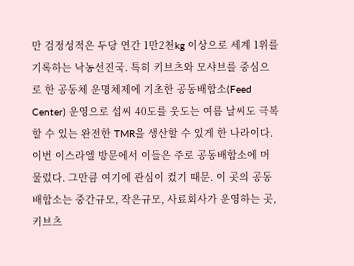만 검정성적은 두당 연간 1만2천kg 이상으로 세계 1위를 기록하는 낙농선진국. 특히 키브츠와 모샤브를 중심으로 한 공동체 운명체제에 기초한 공동배합소(Feed Center) 운영으로 섭씨 40도를 웃도는 여름 날씨도 극복할 수 있는 완전한 TMR을 생산할 수 있게 한 나라이다.이번 이스라엘 방문에서 이들은 주로 공동배합소에 머물렀다. 그만큼 여기에 관심이 컸기 때문. 이 곳의 공동배합소는 중간규모, 작은규모, 사료회사가 운영하는 곳, 키브츠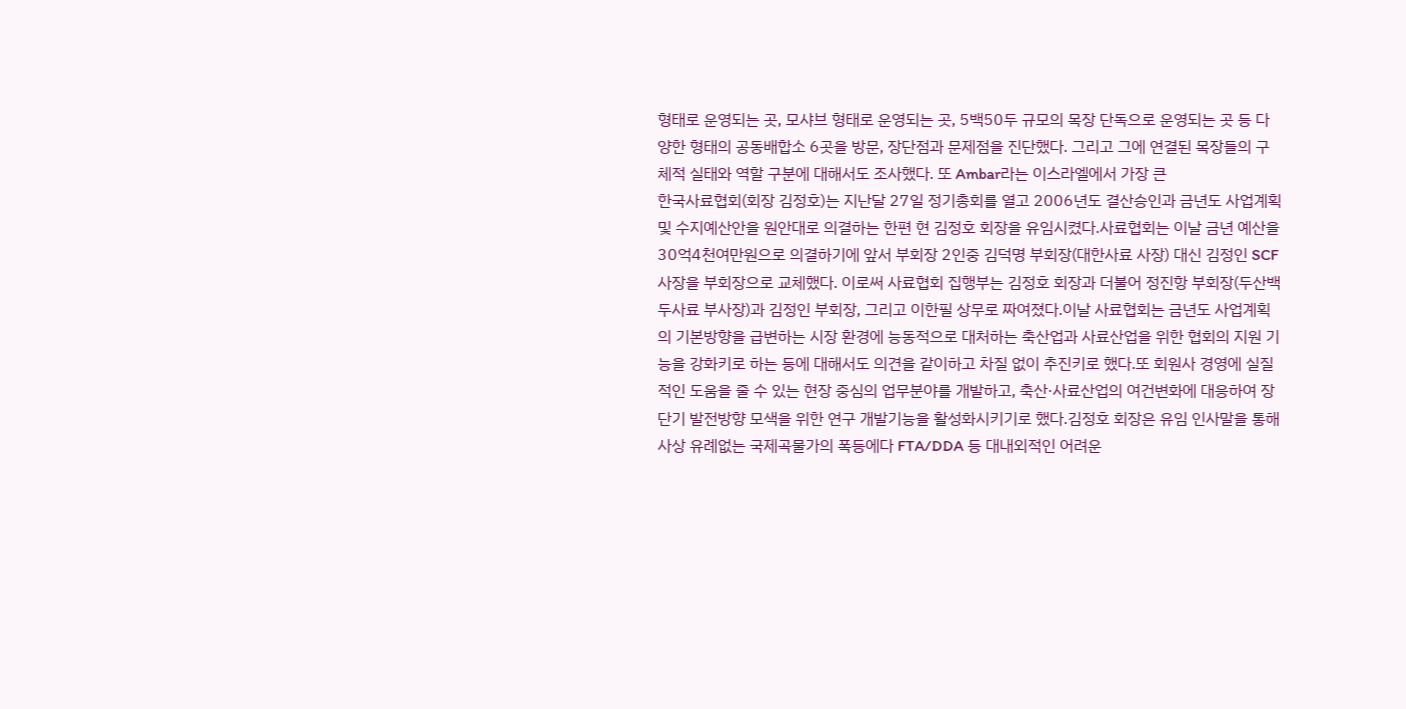형태로 운영되는 곳, 모샤브 형태로 운영되는 곳, 5백50두 규모의 목장 단독으로 운영되는 곳 등 다양한 형태의 공동배합소 6곳을 방문, 장단점과 문제점을 진단했다. 그리고 그에 연결된 목장들의 구체적 실태와 역할 구분에 대해서도 조사했다. 또 Ambar라는 이스라엘에서 가장 큰
한국사료협회(회장 김정호)는 지난달 27일 정기총회를 열고 2006년도 결산승인과 금년도 사업계획 및 수지예산안을 원안대로 의결하는 한편 현 김정호 회장을 유임시켰다.사료협회는 이날 금년 예산을 30억4천여만원으로 의결하기에 앞서 부회장 2인중 김덕명 부회장(대한사료 사장) 대신 김정인 SCF사장을 부회장으로 교체했다. 이로써 사료협회 집행부는 김정호 회장과 더불어 정진항 부회장(두산백두사료 부사장)과 김정인 부회장, 그리고 이한필 상무로 짜여졌다.이날 사료협회는 금년도 사업계획의 기본방향을 급변하는 시장 환경에 능동적으로 대처하는 축산업과 사료산업을 위한 협회의 지원 기능을 강화키로 하는 등에 대해서도 의견을 같이하고 차질 없이 추진키로 했다.또 회원사 경영에 실질적인 도움을 줄 수 있는 현장 중심의 업무분야를 개발하고, 축산·사료산업의 여건변화에 대응하여 장단기 발전방향 모색을 위한 연구 개발기능을 활성화시키기로 했다.김정호 회장은 유임 인사말을 통해 사상 유례없는 국제곡물가의 폭등에다 FTA/DDA 등 대내외적인 어려운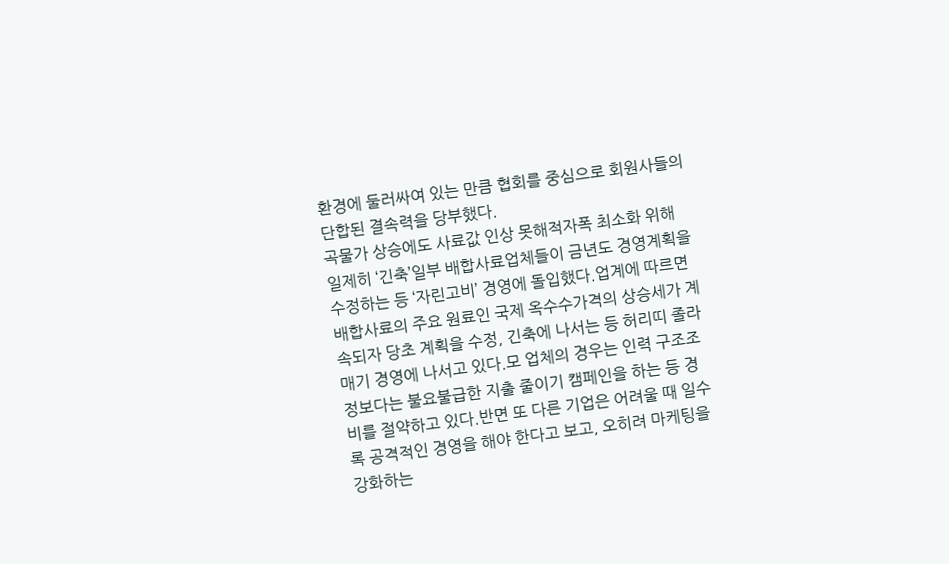환경에 둘러싸여 있는 만큼 협회를 중심으로 회원사들의 단합된 결속력을 당부했다.
곡물가 상승에도 사료값 인상 못해적자폭 최소화 위해 일제히 ‘긴축’일부 배합사료업체들이 금년도 경영계획을 수정하는 등 ‘자린고비’ 경영에 돌입했다.업계에 따르면 배합사료의 주요 원료인 국제 옥수수가격의 상승세가 계속되자 당초 계획을 수정, 긴축에 나서는 등 허리띠 졸라매기 경영에 나서고 있다.모 업체의 경우는 인력 구조조정보다는 불요불급한 지출 줄이기 캠페인을 하는 등 경비를 절약하고 있다.반면 또 다른 기업은 어려울 때 일수록 공격적인 경영을 해야 한다고 보고, 오히려 마케팅을 강화하는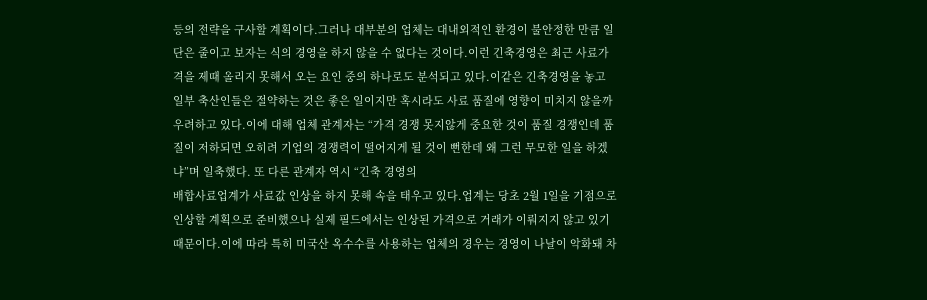등의 전략을 구사할 계획이다.그러나 대부분의 업체는 대내외적인 환경이 불안정한 만큼 일단은 줄이고 보자는 식의 경영을 하지 않을 수 없다는 것이다.이런 긴축경영은 최근 사료가격을 제때 올리지 못해서 오는 요인 중의 하나로도 분석되고 있다.이같은 긴축경영을 놓고 일부 축산인들은 절약하는 것은 좋은 일이지만 혹시라도 사료 품질에 영향이 미치지 않을까 우려하고 있다.이에 대해 업체 관계자는 “가격 경쟁 못지않게 중요한 것이 품질 경쟁인데 품질이 저하되면 오히려 기업의 경쟁력이 떨어지게 될 것이 뻔한데 왜 그런 무모한 일을 하겠냐”며 일축했다. 또 다른 관계자 역시 “긴축 경영의
배합사료업계가 사료값 인상을 하지 못해 속을 태우고 있다.업계는 당초 2월 1일을 기점으로 인상할 계획으로 준비했으나 실제 필드에서는 인상된 가격으로 거래가 이뤄지지 않고 있기 때문이다.이에 따라 특히 미국산 옥수수를 사용하는 업체의 경우는 경영이 나날이 악화돼 차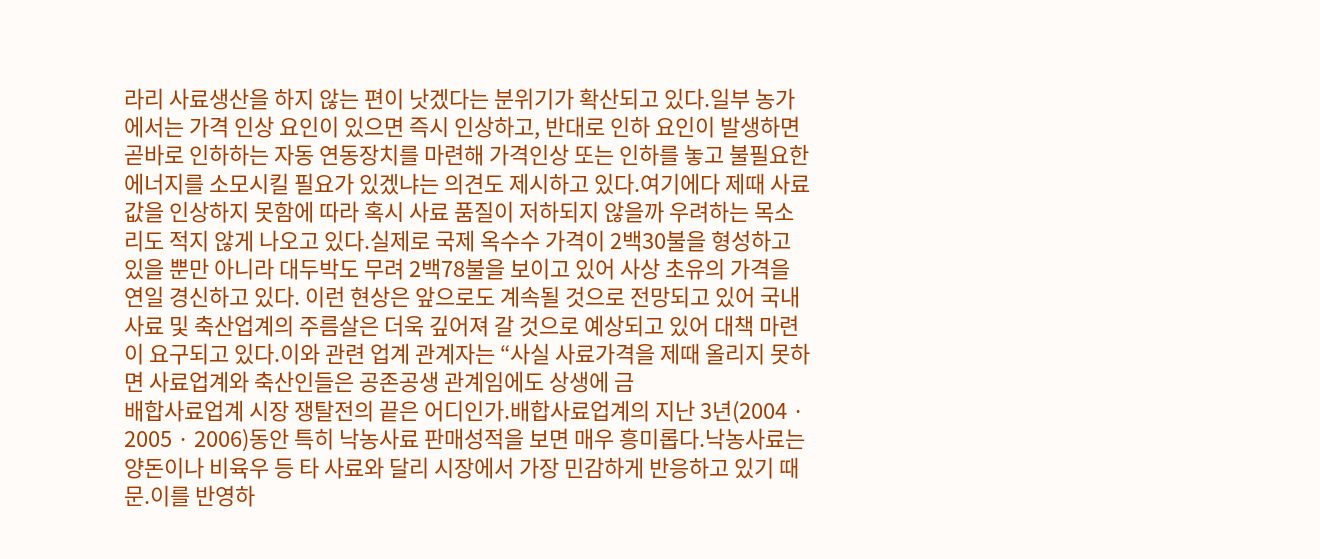라리 사료생산을 하지 않는 편이 낫겠다는 분위기가 확산되고 있다.일부 농가에서는 가격 인상 요인이 있으면 즉시 인상하고, 반대로 인하 요인이 발생하면 곧바로 인하하는 자동 연동장치를 마련해 가격인상 또는 인하를 놓고 불필요한 에너지를 소모시킬 필요가 있겠냐는 의견도 제시하고 있다.여기에다 제때 사료값을 인상하지 못함에 따라 혹시 사료 품질이 저하되지 않을까 우려하는 목소리도 적지 않게 나오고 있다.실제로 국제 옥수수 가격이 2백30불을 형성하고 있을 뿐만 아니라 대두박도 무려 2백78불을 보이고 있어 사상 초유의 가격을 연일 경신하고 있다. 이런 현상은 앞으로도 계속될 것으로 전망되고 있어 국내 사료 및 축산업계의 주름살은 더욱 깊어져 갈 것으로 예상되고 있어 대책 마련이 요구되고 있다.이와 관련 업계 관계자는 “사실 사료가격을 제때 올리지 못하면 사료업계와 축산인들은 공존공생 관계임에도 상생에 금
배합사료업계 시장 쟁탈전의 끝은 어디인가.배합사료업계의 지난 3년(2004 · 2005 · 2006)동안 특히 낙농사료 판매성적을 보면 매우 흥미롭다.낙농사료는 양돈이나 비육우 등 타 사료와 달리 시장에서 가장 민감하게 반응하고 있기 때문.이를 반영하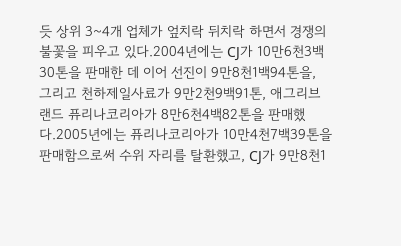듯 상위 3~4개 업체가 엎치락 뒤치락 하면서 경쟁의 불꽃을 피우고 있다.2004년에는 CJ가 10만6천3백30톤을 판매한 데 이어 선진이 9만8천1백94톤을, 그리고 천하제일사료가 9만2천9백91톤, 애그리브랜드 퓨리나코리아가 8만6천4백82톤을 판매했다.2005년에는 퓨리나코리아가 10만4천7백39톤을 판매함으로써 수위 자리를 탈환했고, CJ가 9만8천1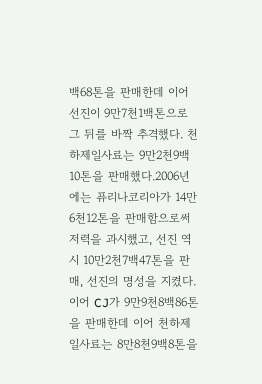백68톤을 판매한데 이어 선진이 9만7천1백톤으로 그 뒤를 바짝 추격했다. 천하제일사료는 9만2천9백10톤을 판매했다.2006년에는 퓨리나코리아가 14만6천12톤을 판매함으로써 저력을 과시했고, 선진 역시 10만2천7백47톤을 판매, 선진의 명성을 지켰다. 이어 CJ가 9만9천8백86톤을 판매한데 이어 천하제일사료는 8만8천9백8톤을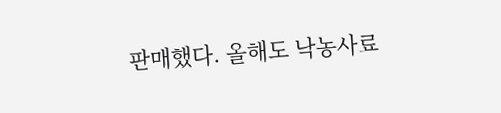판매했다. 올해도 낙농사료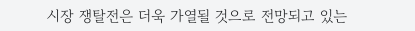시장 쟁탈전은 더욱 가열될 것으로 전망되고 있는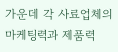가운데 각 사료업체의 마케팅력과 제품력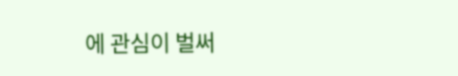에 관심이 벌써